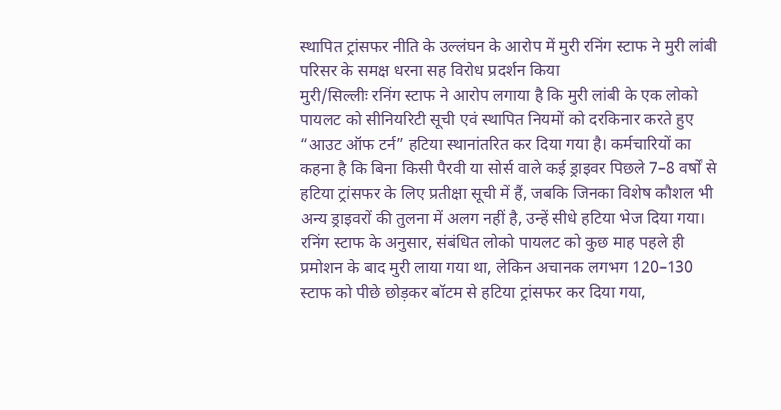स्थापित ट्रांसफर नीति के उल्लंघन के आरोप में मुरी रनिंग स्टाफ ने मुरी लांबी परिसर के समक्ष धरना सह विरोध प्रदर्शन किया
मुरी/सिल्लीः रनिंग स्टाफ ने आरोप लगाया है कि मुरी लांबी के एक लोको पायलट को सीनियरिटी सूची एवं स्थापित नियमों को दरकिनार करते हुए “आउट ऑफ टर्न” हटिया स्थानांतरित कर दिया गया है। कर्मचारियों का कहना है कि बिना किसी पैरवी या सोर्स वाले कई ड्राइवर पिछले 7–8 वर्षों से हटिया ट्रांसफर के लिए प्रतीक्षा सूची में हैं, जबकि जिनका विशेष कौशल भी अन्य ड्राइवरों की तुलना में अलग नहीं है, उन्हें सीधे हटिया भेज दिया गया।
रनिंग स्टाफ के अनुसार, संबंधित लोको पायलट को कुछ माह पहले ही प्रमोशन के बाद मुरी लाया गया था, लेकिन अचानक लगभग 120–130 स्टाफ को पीछे छोड़कर बॉटम से हटिया ट्रांसफर कर दिया गया,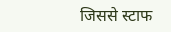जिससे स्टाफ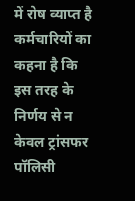में रोष व्याप्त है कर्मचारियों का कहना है कि इस तरह के निर्णय से न केवल ट्रांसफर पॉलिसी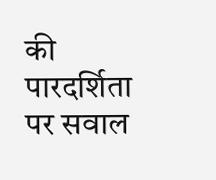की पारदर्शिता पर सवाल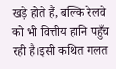खड़े होते हैं, बल्कि रेलवे को भी वित्तीय हानि पहुँच रही है।इसी कथित गलत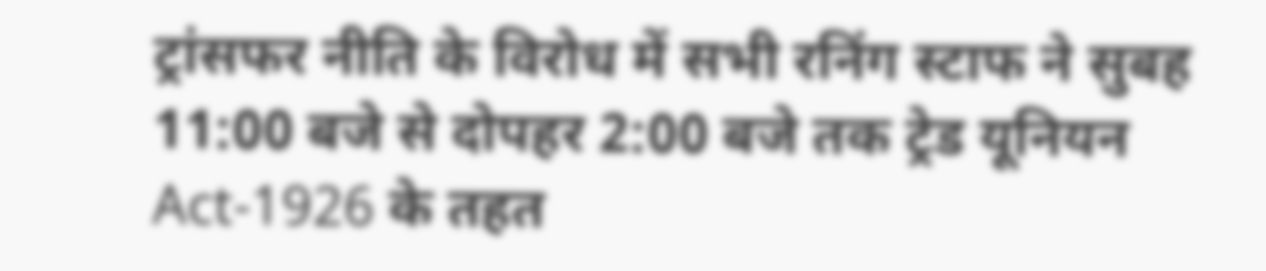ट्रांसफर नीति के विरोध में सभी रनिंग स्टाफ ने सुबह 11:00 बजे से दोपहर 2:00 बजे तक ट्रेड यूनियन Act-1926 के तहत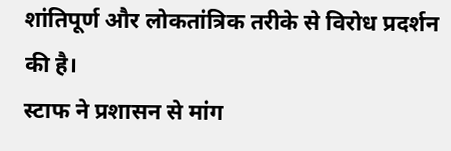शांतिपूर्ण और लोकतांत्रिक तरीके से विरोध प्रदर्शन की है।
स्टाफ ने प्रशासन से मांग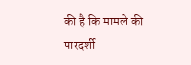की है कि मामले की पारदर्शी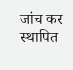जांच कर स्थापित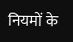नियमों के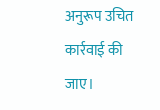अनुरूप उचित कार्रवाई की जाए।